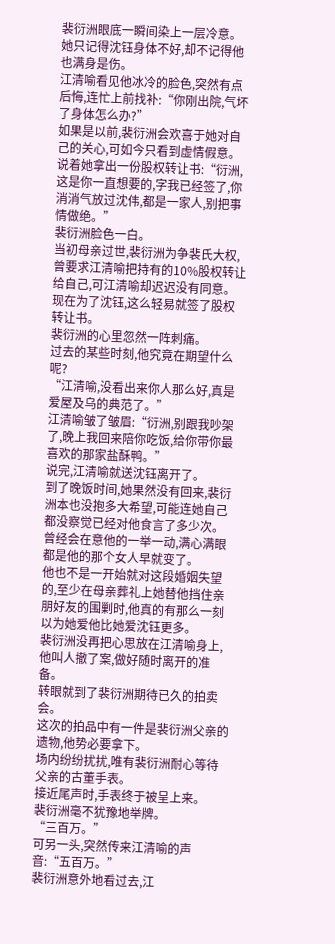裴衍洲眼底一瞬间染上一层冷意。
她只记得沈钰身体不好,却不记得他也满身是伤。
江清喻看见他冰冷的脸色,突然有点后悔,连忙上前找补:“你刚出院,气坏了身体怎么办?”
如果是以前,裴衍洲会欢喜于她对自己的关心,可如今只看到虚情假意。
说着她拿出一份股权转让书:“衍洲,这是你一直想要的,字我已经签了,你消消气放过沈伟,都是一家人,别把事情做绝。”
裴衍洲脸色一白。
当初母亲过世,裴衍洲为争裴氏大权,曾要求江清喻把持有的10%股权转让给自己,可江清喻却迟迟没有同意。
现在为了沈钰,这么轻易就签了股权转让书。
裴衍洲的心里忽然一阵刺痛。
过去的某些时刻,他究竟在期望什么呢?
“江清喻,没看出来你人那么好,真是爱屋及乌的典范了。”
江清喻皱了皱眉:“衍洲,别跟我吵架了,晚上我回来陪你吃饭,给你带你最喜欢的那家盐酥鸭。”
说完,江清喻就送沈钰离开了。
到了晚饭时间,她果然没有回来,裴衍洲本也没抱多大希望,可能连她自己都没察觉已经对他食言了多少次。
曾经会在意他的一举一动,满心满眼都是他的那个女人早就变了。
他也不是一开始就对这段婚姻失望的,至少在母亲葬礼上她替他挡住亲朋好友的围剿时,他真的有那么一刻以为她爱他比她爱沈钰更多。
裴衍洲没再把心思放在江清喻身上,他叫人撤了案,做好随时离开的准备。
转眼就到了裴衍洲期待已久的拍卖会。
这次的拍品中有一件是裴衍洲父亲的遗物,他势必要拿下。
场内纷纷扰扰,唯有裴衍洲耐心等待父亲的古董手表。
接近尾声时,手表终于被呈上来。
裴衍洲毫不犹豫地举牌。
“三百万。”
可另一头,突然传来江清喻的声音:“五百万。”
裴衍洲意外地看过去,江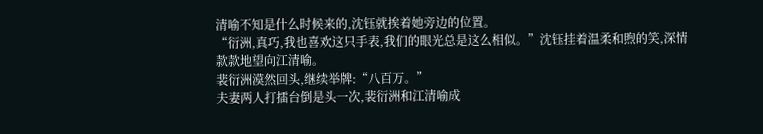清喻不知是什么时候来的,沈钰就挨着她旁边的位置。
“衍洲,真巧,我也喜欢这只手表,我们的眼光总是这么相似。”沈钰挂着温柔和煦的笑,深情款款地望向江清喻。
裴衍洲漠然回头,继续举牌:“八百万。”
夫妻两人打擂台倒是头一次,裴衍洲和江清喻成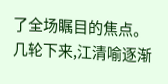了全场瞩目的焦点。
几轮下来,江清喻逐渐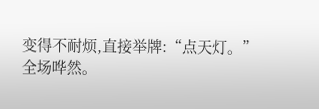变得不耐烦,直接举牌:“点天灯。”
全场哗然。